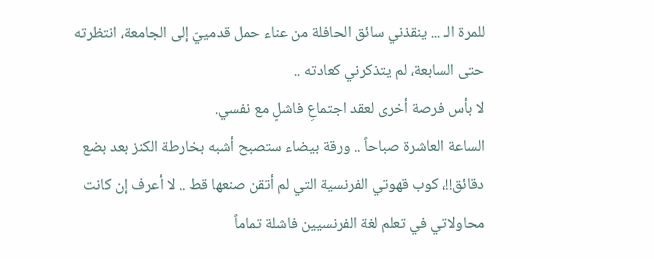للمرة الـ ... ينقذني سائق الحافلة من عناء حمل قدمييّ إلى الجامعة، انتظرته حتى السابعة، لم يتذكرني كعادته ..
لا بأس فرصة أخرى لعقد اجتماعِ فاشلٍ مع نفسي.
الساعة العاشرة صباحاً .. ورقة بيضاء ستصبح أشبه بخارطة الكنز بعد بضع دقائق!!، كوب قهوتي الفرنسية التي لم أتقن صنعها قط .. لا أعرف إن كانت محاولاتي في تعلم لغة الفرنسيين فاشلة تماماً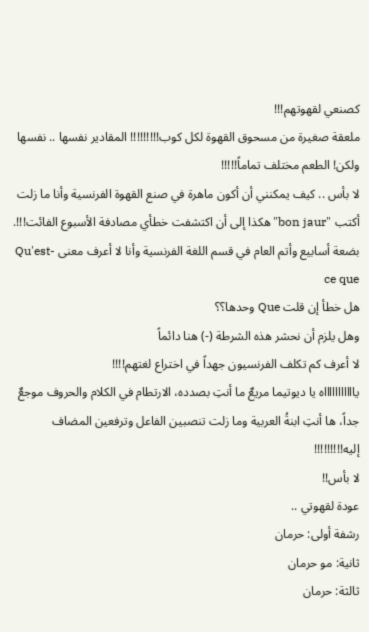كصنعي لقهوتهم!!!
ملعقة صغيرة من مسحوق القهوة لكل كوب!!!!!!!!! المقادير نفسها .. نفسها ولكن! الطعم مختلف تماماً!!!!!
لا بأس .. كيف يمكنني أن أكون ماهرة في صنع القهوة الفرنسية وأنا ما زلت أكتب "bon jaur" هكذا إلى أن اكتشفت خطأي مصادفة الأسبوع الفائت!!!.
بضعة أسابيع وأتم العام في قسم اللغة الفرنسية وأنا لا أعرف معنى Qu'est-ce que
هل خطأ إن قلت Que وحدها؟؟
وهل يلزم أن نحشر هذه الشرطة (-) هنا دائماً
لا أعرف كم تكلف الفرنسيون جهداً في اختراع لغتهم!!!!
ياااااااااااه يا ديوتيما مريعٌ ما أنتِ بصدده، الارتطام في الكلام والحروف موجعٌ جداً، ها أنتِ ابنةُ العربية وما زلت تنصبين الفاعل وترفعين المضاف إليه!!!!!!!!!
لا بأس!!
عودة لقهوتي ..
رشفة أولى: حرمان
ثانية: مو حرمان
ثالثة: حرمان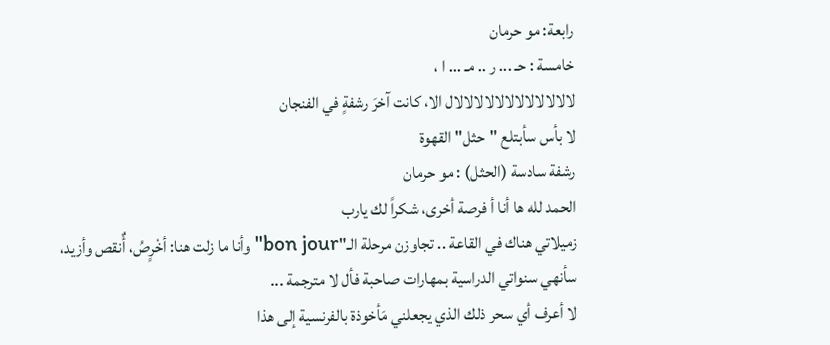رابعة: مو حرمان
خامسة : حـ ... ر .. مـ ... ا ،
لالالالالالالالالالالالال الا، كانت آخرَ رشفةٍ في الفنجان
لا بأس سأبتلع "حثل" القهوة
رشفة سادسة (الحثل) : مو حرمان
الحمد لله ها أنا أ فرصة أخرى، شكراً لك يارب
زميلاتي هناك في القاعة .. تجاوزن مرحلة الـ"bon jour" وأنا ما زلت هنا: أخْرٍصُ، أٌنقص وأزيد،
سأنهي سنواتي الدراسية بمهارات صاحبة فأل لا مترجمة ...
لا أعرف أي سحر ذلك الذي يجعلني مَأخوذة بالفرنسية إلى هذا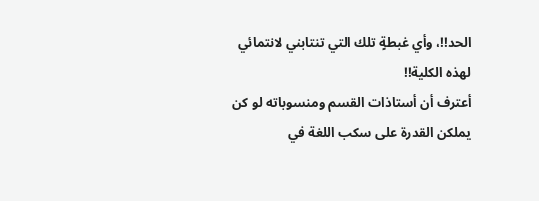الحد!!، وأي غبطةٍ تلك التي تنتابني لانتمائي لهذه الكلية!!
أعترف أن أستاذات القسم ومنسوباته لو كن يملكن القدرة على سكب اللغة في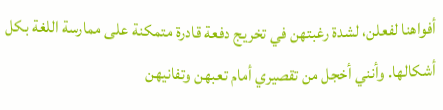أفواهنا لفعلن، لشدة رغبتهن في تخريج دفعة قادرة متمكنة على ممارسة اللغة بكل أشكالها. وأنني أخجل من تقصيري أمام تعبهن وتفانيهن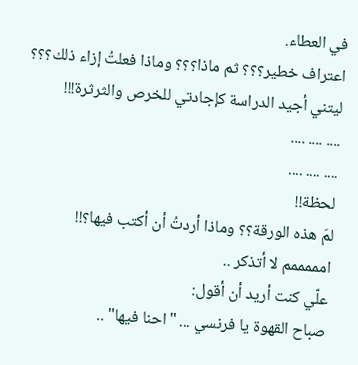في العطاء.
اعتراف خطير؟؟؟ ثم ماذا؟؟؟ وماذا فعلتُ إزاء ذلك؟؟؟
ليتني أجيد الدراسة كإجادتي للخرص والثرثرة!!!
.... .... ....
.... .... ....
لحظة!!
لمَ هذه الورقة؟؟ وماذا أردتُ أن أكتب فيها؟!!
امممممم لا أتذكر ..
علّي كنت أريد أن أقول:
صباح القهوة يا فرنسي ... "احنا فيها" ..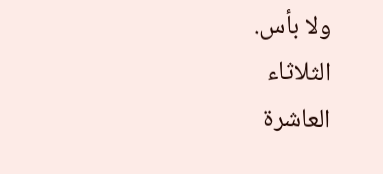ولا بأس.
الثلاثاء
العاشرة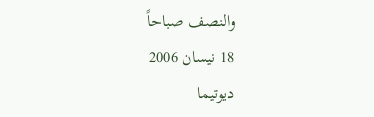والنصف صباحاً
18 نيسان 2006
ديوتيما